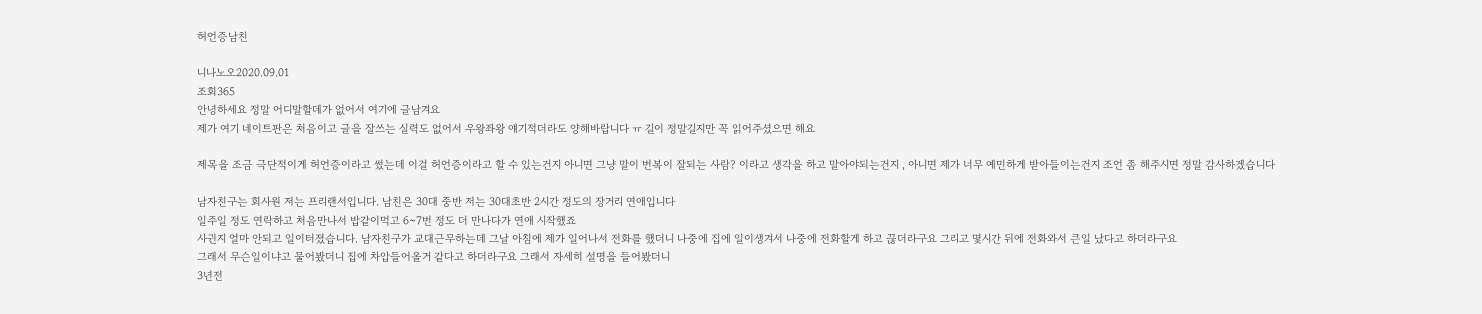허언증남친

니나노오2020.09.01
조회365
안녕하세요 정말 어디말할데가 없어서 여기에 글남겨요
제가 여기 네이트판은 처음이고 글을 잘쓰는 실력도 없어서 우왕좌왕 얘기적더라도 양해바랍니다 ㅠ 길이 정말길지만 꼭 읽어주셨으면 해요

제목을 조금 극단적이게 허언증이라고 썼는데 이걸 허언증이라고 할 수 있는건지 아니면 그냥 말이 번복이 잘되는 사람? 이라고 생각을 하고 말아야되는건지 , 아니면 제가 너무 예민하게 받아들이는건지 조언 좀 해주시면 정말 감사하겠습니다

남자친구는 회사원 저는 프리랜서입니다. 남친은 30대 중반 저는 30대초반 2시간 정도의 장거리 연애입니다
일주일 정도 연락하고 처음만나서 밥같이먹고 6~7번 정도 더 만나다가 연애 시작했죠
사귄지 얼마 안되고 일이터졌습니다. 남자친구가 교대근무하는데 그날 아침에 제가 일어나서 전화를 했더니 나중에 집에 일이생겨서 나중에 전화할게 하고 끊더라구요 그리고 몇시간 뒤에 전화와서 큰일 났다고 하더라구요
그래서 무슨일이냐고 물어봤더니 집에 차압들어올거 같다고 하더라구요 그래서 자세히 설명을 들어봤더니
3년전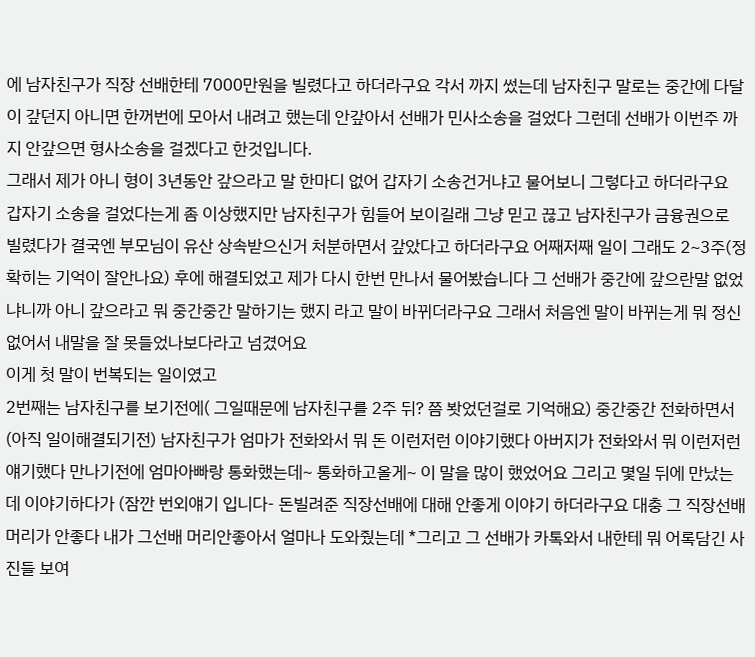에 남자친구가 직장 선배한테 7000만원을 빌렸다고 하더라구요 각서 까지 썼는데 남자친구 말로는 중간에 다달이 갚던지 아니면 한꺼번에 모아서 내려고 했는데 안갚아서 선배가 민사소송을 걸었다 그런데 선배가 이번주 까지 안갚으면 형사소송을 걸겠다고 한것입니다.
그래서 제가 아니 형이 3년동안 갚으라고 말 한마디 없어 갑자기 소송건거냐고 물어보니 그렇다고 하더라구요 갑자기 소송을 걸었다는게 좀 이상했지만 남자친구가 힘들어 보이길래 그냥 믿고 끊고 남자친구가 금융권으로 빌렸다가 결국엔 부모님이 유산 상속받으신거 처분하면서 갚았다고 하더라구요 어째저째 일이 그래도 2~3주(정확히는 기억이 잘안나요) 후에 해결되었고 제가 다시 한번 만나서 물어봤습니다 그 선배가 중간에 갚으란말 없었냐니까 아니 갚으라고 뭐 중간중간 말하기는 했지 라고 말이 바뀌더라구요 그래서 처음엔 말이 바뀌는게 뭐 정신없어서 내말을 잘 못들었나보다라고 넘겼어요
이게 첫 말이 번복되는 일이였고
2번째는 남자친구를 보기전에( 그일때문에 남자친구를 2주 뒤? 쯤 봣었던걸로 기억해요) 중간중간 전화하면서(아직 일이해결되기전) 남자친구가 엄마가 전화와서 뭐 돈 이런저런 이야기했다 아버지가 전화와서 뭐 이런저런얘기했다 만나기전에 엄마아빠랑 통화했는데~ 통화하고올게~ 이 말을 많이 했었어요 그리고 몇일 뒤에 만났는데 이야기하다가 (잠깐 번외얘기 입니다- 돈빌려준 직장선배에 대해 안좋게 이야기 하더라구요 대충 그 직장선배 머리가 안좋다 내가 그선배 머리안좋아서 얼마나 도와줬는데 *그리고 그 선배가 카톡와서 내한테 뭐 어록담긴 사진들 보여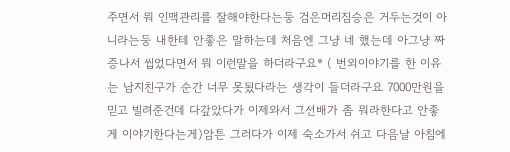주면서 뭐 인맥관리를 잘해야한다는둥 검은머리짐승은 거두는것이 아니라는둥 내한테 안좋은 말하는데 처음엔 그냥 네 했는데 아그냥 짜증나서 씹었다면서 뭐 이런말을 하더라구요* ( 번외이야기를 한 이유는 남지친구가 순간 너무 못됬다라는 생각이 들더라구요 7000만원을 믿고 빌려준건데 다갚았다가 이제와서 그선배가 좀 뭐라한다고 안좋게 이야기한다는게)암튼 그러다가 이제 숙소가서 쉬고 다음날 아침에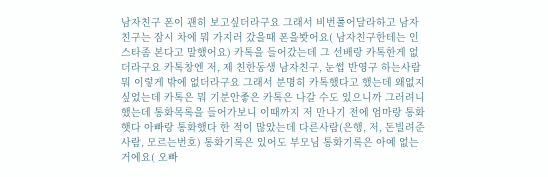남자친구 폰이 괜히 보고싶더라구요 그래서 비번풀어달라하고 남자친구는 잠시 차에 뭐 가지러 갔을때 폰을봣어요( 남자친구한테는 인스타좀 본다고 말했어요) 카톡을 들어갔는데 그 선배랑 카톡한게 없더라구요 카톡창엔 저, 제 친한동생 남자친구, 눈썹 반영구 하는사람 뭐 이렇게 밖에 없더라구요 그래서 분명히 카톡했다고 했는데 왜없지 싶었는데 카톡은 뭐 기분안좋은 카톡은 나갈 수도 있으니까 그러려니 했는데 통화목록을 들어가보니 이때까지 저 만나기 전에 엄마랑 통화햇다 아빠랑 통화했다 한 적이 많았는데 다른사람(은행, 저, 돈빌려준사람, 모르는번호) 통화기록은 있어도 부모님 통화기록은 아예 없는거에요( 오빠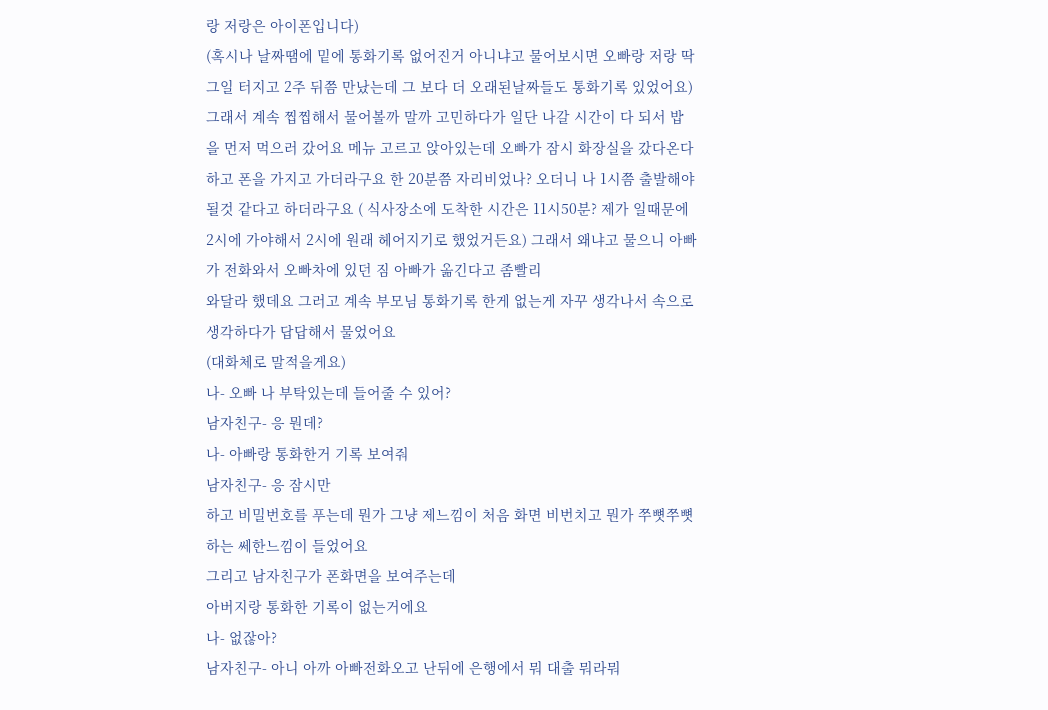랑 저랑은 아이폰입니다)
(혹시나 날짜땜에 밑에 통화기록 없어진거 아니냐고 물어보시면 오빠랑 저랑 딱 그일 터지고 2주 뒤쯤 만났는데 그 보다 더 오래된날짜들도 통화기록 있었어요) 그래서 계속 찝찝해서 물어볼까 말까 고민하다가 일단 나갈 시간이 다 되서 밥을 먼저 먹으러 갔어요 메뉴 고르고 앉아있는데 오빠가 잠시 화장실을 갔다온다하고 폰을 가지고 가더라구요 한 20분쯤 자리비었나? 오더니 나 1시쯤 출발해야될것 같다고 하더라구요 ( 식사장소에 도착한 시간은 11시50분? 제가 일때문에 2시에 가야해서 2시에 원래 헤어지기로 했었거든요) 그래서 왜냐고 물으니 아빠가 전화와서 오빠차에 있던 짐 아빠가 옮긴다고 좀빨리
와달라 했데요 그러고 계속 부모님 통화기록 한게 없는게 자꾸 생각나서 속으로 생각하다가 답답해서 물었어요
(대화체로 말적을게요)
나- 오빠 나 부탁있는데 들어줄 수 있어?
남자친구- 응 뭔데?
나- 아빠랑 통화한거 기록 보여줘
남자친구- 응 잠시만
하고 비밀번호를 푸는데 뭔가 그냥 제느낌이 처음 화면 비번치고 뭔가 쭈뼛쭈뼛 하는 쎄한느낌이 들었어요
그리고 남자친구가 폰화면을 보여주는데
아버지랑 통화한 기록이 없는거에요
나- 없잖아?
남자친구- 아니 아까 아빠전화오고 난뒤에 은행에서 뭐 대출 뭐라뭐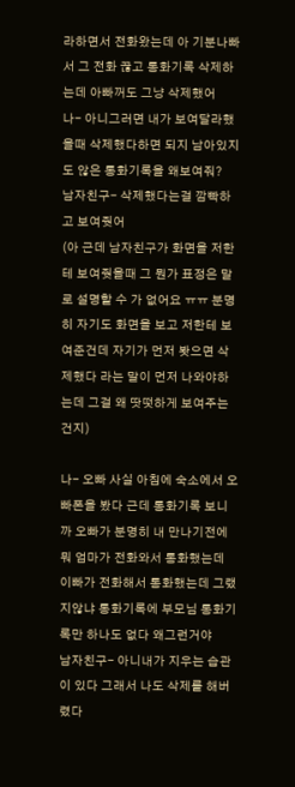라하면서 전화왔는데 아 기분나빠서 그 전화 끊고 통화기록 삭제하는데 아빠꺼도 그냥 삭제했어
나- 아니그러면 내가 보여달라했을때 삭제했다하면 되지 남아있지도 않은 통화기록을 왜보여줘?
남자친구- 삭제했다는걸 깜빡하고 보여줫어
(아 근데 남자친구가 화면을 저한테 보여줫을때 그 뭔가 표정은 말로 설명할 수 가 없어요 ㅠㅠ 분명히 자기도 화면을 보고 저한테 보여준건데 자기가 먼저 봣으면 삭제했다 라는 말이 먼저 나와야하는데 그걸 왜 땃떳하게 보여주는건지)

나- 오빠 사실 아침에 숙소에서 오빠폰을 봤다 근데 통화기록 보니까 오빠가 분명히 내 만나기전에 뭐 엄마가 전화와서 통화했는데 이빠가 전화해서 통화했는데 그랬지않냐 통화기록에 부모님 통화기록만 하나도 없다 왜그런거야
남자친구- 아니내가 지우는 습관이 있다 그래서 나도 삭제를 해버렸다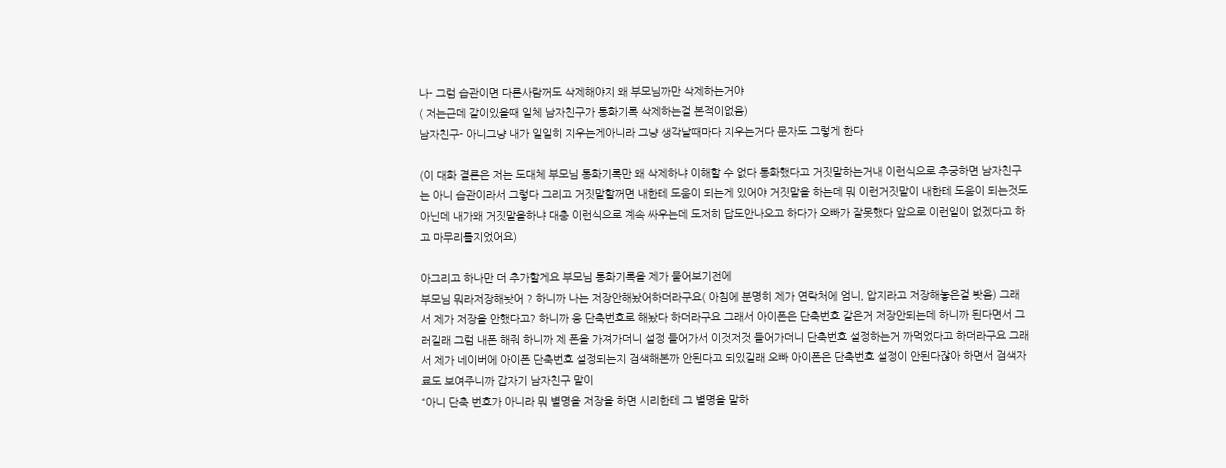나- 그럼 습관이면 다른사람꺼도 삭제해야지 왜 부모님까만 삭제하는거야
( 저는근데 같이있을때 일체 남자친구가 통화기록 삭제하는걸 본적이없음)
남자친구- 아니그냥 내가 일일히 지우는게아니라 그냥 생각날때마다 지우는거다 문자도 그렇게 한다

(이 대화 결론은 저는 도대체 부모님 통화기록만 왜 삭제하냐 이해할 수 없다 통화했다고 거짓말하는거내 이런식으로 추궁하면 남자친구는 아니 습관이라서 그렇다 그리고 거짓말할꺼면 내한테 도움이 되는게 있어야 거짓말을 하는데 뭐 이런거짓말이 내한테 도움이 되는것도 아닌데 내가왜 거짓말을하냐 대충 이런식으로 계속 싸우는데 도저히 답도안나오고 하다가 오빠가 잘못했다 앞으로 이런일이 없겠다고 하고 마무리를지었어요)

아그리고 하나만 더 추가할게요 부모님 통화기록을 제가 물어보기전에
부모님 뭐라저장해놧어 ? 하니까 나는 저장안해놨어하더라구요( 아침에 분명히 제가 연락처에 엄니, 압지라고 저장해놓은걸 봣음) 그래서 제가 저장을 안했다고? 하니까 응 단축번호로 해놨다 하더라구요 그래서 아이폰은 단축번호 같은거 저장안되는데 하니까 된다면서 그러길래 그럼 내폰 해줘 하니까 제 폰을 가져가더니 설정 들어가서 이것저것 들어가더니 단축번호 설정하는거 까먹었다고 하더라구요 그래서 제가 네이버에 아이폰 단축번호 설정되는지 검색해본까 안된다고 되있길래 오빠 아이폰은 단축번호 설정이 안된다잖아 하면서 검색자료도 보여주니까 갑자기 남자친구 말이
“아니 단축 번호가 아니라 뭐 별명을 저장을 하면 시리한테 그 별명을 말하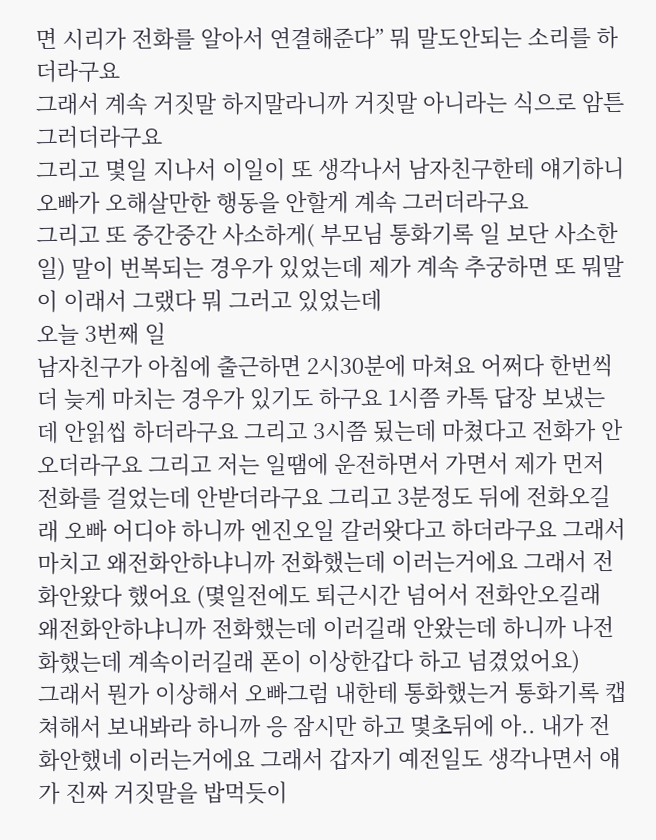면 시리가 전화를 알아서 연결해준다” 뭐 말도안되는 소리를 하더라구요
그래서 계속 거짓말 하지말라니까 거짓말 아니라는 식으로 암튼 그러더라구요
그리고 몇일 지나서 이일이 또 생각나서 남자친구한테 얘기하니 오빠가 오해살만한 행동을 안할게 계속 그러더라구요
그리고 또 중간중간 사소하게( 부모님 통화기록 일 보단 사소한 일) 말이 번복되는 경우가 있었는데 제가 계속 추궁하면 또 뭐말이 이래서 그랬다 뭐 그러고 있었는데
오늘 3번째 일
남자친구가 아침에 출근하면 2시30분에 마쳐요 어쩌다 한번씩 더 늦게 마치는 경우가 있기도 하구요 1시쯤 카톡 답장 보냈는데 안읽씹 하더라구요 그리고 3시쯤 됬는데 마쳤다고 전화가 안오더라구요 그리고 저는 일땜에 운전하면서 가면서 제가 먼저 전화를 걸었는데 안받더라구요 그리고 3분정도 뒤에 전화오길래 오빠 어디야 하니까 엔진오일 갈러왓다고 하더라구요 그래서 마치고 왜전화안하냐니까 전화했는데 이러는거에요 그래서 전화안왔다 했어요 (몇일전에도 퇴근시간 넘어서 전화안오길래 왜전화안하냐니까 전화했는데 이러길래 안왔는데 하니까 나전화했는데 계속이러길래 폰이 이상한갑다 하고 넘겼었어요)
그래서 뭔가 이상해서 오빠그럼 내한테 통화했는거 통화기록 캡쳐해서 보내봐라 하니까 응 잠시만 하고 몇초뒤에 아.. 내가 전화안했네 이러는거에요 그래서 갑자기 예전일도 생각나면서 얘가 진짜 거짓말을 밥먹듯이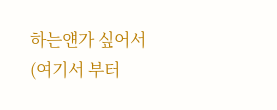하는얜가 싶어서
(여기서 부터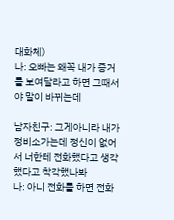대화체)
나: 오빠는 왜꼭 내가 증거를 보여달라고 하면 그때서야 말이 바뀌는데

남자친구: 그게아니라 내가 정비소가는데 정신이 없어서 너한테 전화했다고 생각했다고 착각했나봐
나: 아니 전화를 하면 전화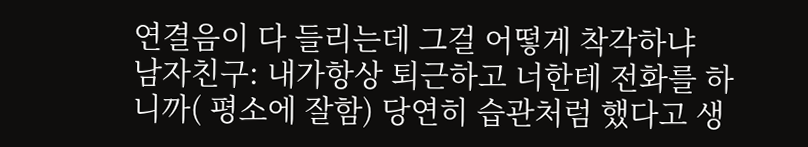연결음이 다 들리는데 그걸 어떻게 착각하냐
남자친구: 내가항상 퇴근하고 너한테 전화를 하니까( 평소에 잘함) 당연히 습관처럼 했다고 생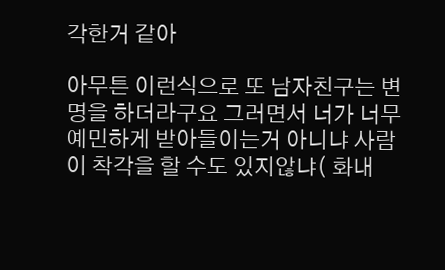각한거 같아

아무튼 이런식으로 또 남자친구는 변명을 하더라구요 그러면서 너가 너무 예민하게 받아들이는거 아니냐 사람이 착각을 할 수도 있지않냐( 화내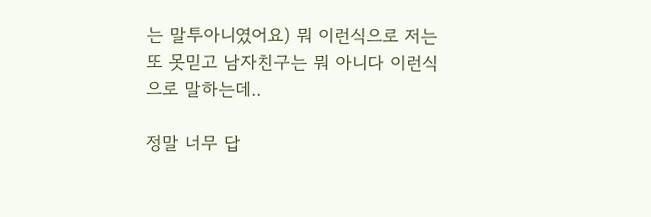는 말투아니였어요) 뭐 이런식으로 저는또 못믿고 남자친구는 뭐 아니다 이런식으로 말하는데..

정말 너무 답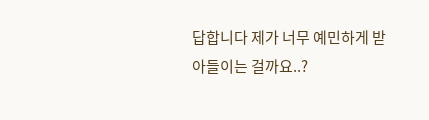답합니다 제가 너무 예민하게 받아들이는 걸까요..?